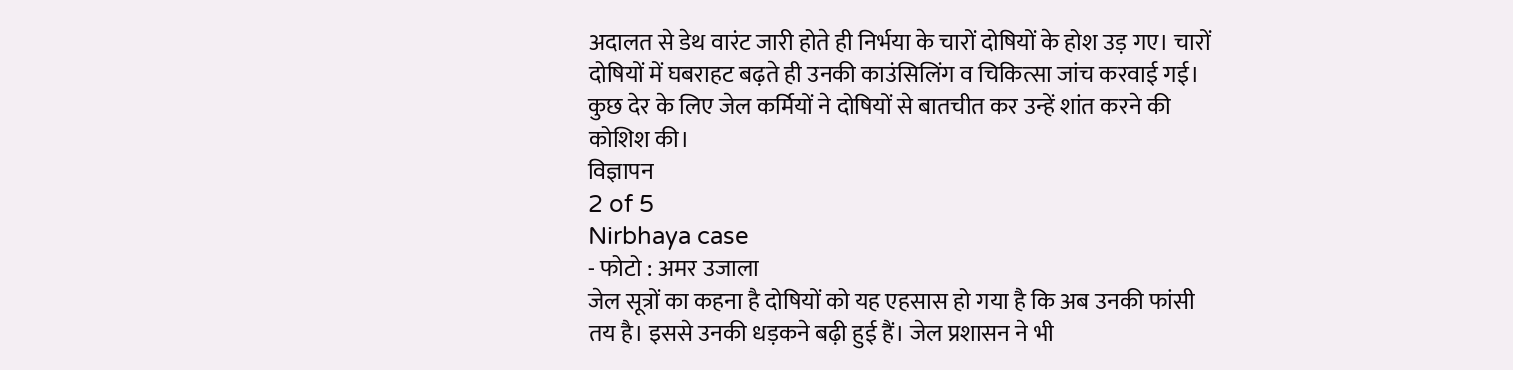अदालत से डेथ वारंट जारी होते ही निर्भया के चारों दोषियों के होश उड़ गए। चारों दोषियों में घबराहट बढ़ते ही उनकी काउंसिलिंग व चिकित्सा जांच करवाई गई। कुछ देर के लिए जेल कर्मियों ने दोषियों से बातचीत कर उन्हें शांत करने की कोशिश की।
विज्ञापन
2 of 5
Nirbhaya case
- फोटो : अमर उजाला
जेल सूत्रों का कहना है दोषियों को यह एहसास हो गया है कि अब उनकी फांसी तय है। इससे उनकी धड़कने बढ़ी हुई हैं। जेल प्रशासन ने भी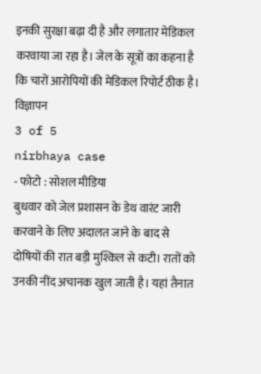इनकी सुरक्षा बढ़ा दी है और लगातार मेडिकल करवाया जा रहा है। जेल के सूत्रों का कहना है कि चारों आरोपियों की मेडिकल रिपोर्ट ठीक है।
विज्ञापन
3 of 5
nirbhaya case
- फोटो : सोशल मीडिया
बुधवार को जेल प्रशासन के डेथ वारंट जारी करवाने के लिए अदालत जाने के बाद से दोषियों की रात बड़ी मुश्किल से कटी। रातों को उनकी नींद अचानक खुल जाती है। यहां तैनात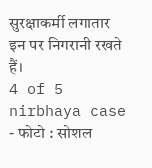सुरक्षाकर्मी लगातार इन पर निगरानी रखते हैं।
4 of 5
nirbhaya case
- फोटो : सोशल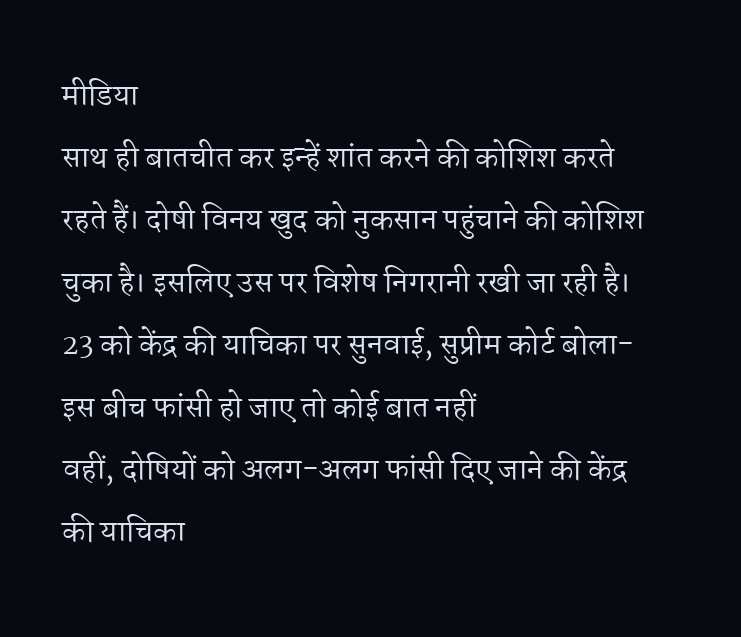मीडिया
साथ ही बातचीत कर इन्हें शांत करने की कोशिश करते रहते हैं। दोषी विनय खुद को नुकसान पहुंचाने की कोशिश चुका है। इसलिए उस पर विशेष निगरानी रखी जा रही है।
23 को केंद्र की याचिका पर सुनवाई, सुप्रीम कोर्ट बोला-इस बीच फांसी हो जाए तो कोई बात नहीं
वहीं, दोषियों को अलग-अलग फांसी दिए जाने की केंद्र की याचिका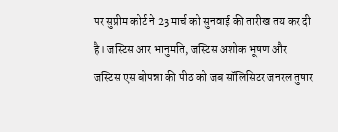पर सुप्रीम कोर्ट ने 23 मार्च को सुनवाई की तारीख तय कर दी है। जस्टिस आर भानुमति, जस्टिस अशोक भूषण और जस्टिस एस बोपन्ना की पीठ को जब सॉलिसिटर जनरल तुषार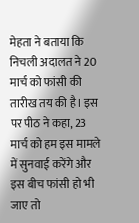मेहता ने बताया कि निचली अदालत ने 20 मार्च को फांसी की तारीख तय की है। इस पर पीठ ने कहा, 23 मार्च को हम इस मामले में सुनवाई करेंगे और इस बीच फांसी हो भी जाए तो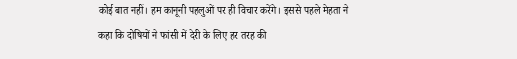कोई बात नहीं। हम कानूनी पहलुओं पर ही विचार करेंगे। इससे पहले मेहता ने कहा कि दोषियों ने फांसी में देरी के लिए हर तरह की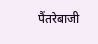पैंतरेबाजी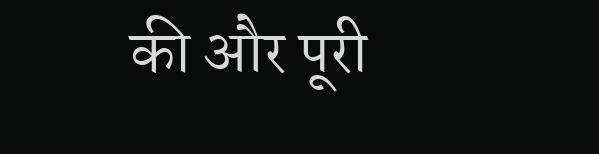की और पूरी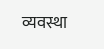व्यवस्था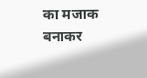का मजाक बनाकर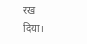रख दिया।